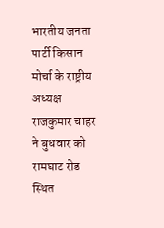भारतीय जनता पार्टी किसान मोर्चा के राष्ट्रीय अध्यक्ष राजकुमार चाहर ने बुधवार को रामघाट रोड स्थित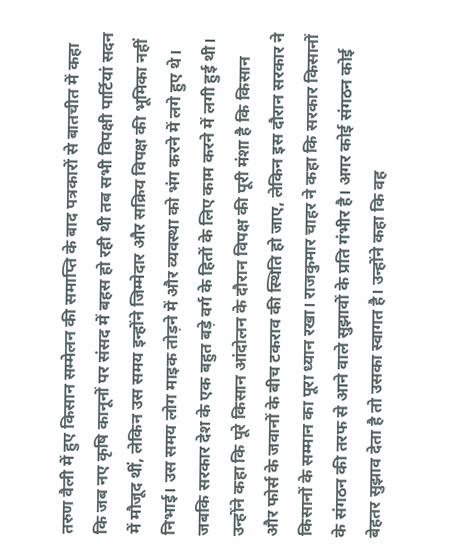तरुण वैली में हुए किसान सम्मेलन की समाप्ति के बाद पत्रकारों से बातचीत में कहा कि जब नए कृषि कानूनों पर संसद में बहस हो रही थी तब सभी विपक्षी पार्टियां सदन में मौजूद थीं, लेकिन उस समय इन्होंने जिम्मेदार और सक्रिय विपक्ष की भूमिका नहीं निभाई। उस समय लोग माइक तोड़ने में और व्यवस्था को भंग करने में लगे हुए थे। जबकि सरकार देश के एक बहुत बड़े वर्ग के हितों के लिए काम करने में लगी हुई थी।
उन्होंने कहा कि पूरे किसान आंदोलन के दौरान विपक्ष की पूरी मंशा है कि किसान और फोर्स के जवानों के बीच टकराव की स्थिति हो जाए, लेकिन इस दौरान सरकार ने किसानों के सम्मान का पूरा ध्यान रखा। राजकुमार चाहर ने कहा कि सरकार किसानों के संगठन की तरफ से आने वाले सुझावों के प्रति गंभीर है। अगर कोई संगठन कोई बेहतर सुझाव देता है तो उसका स्वागत है। उन्होंने कहा कि वह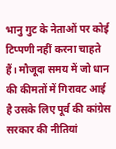भानु गुट के नेताओं पर कोई टिप्पणी नहीं करना चाहते हैं। मौजूदा समय में जो धान की कीमतों में गिरावट आई है उसके लिए पूर्व की कांग्रेस सरकार की नीतियां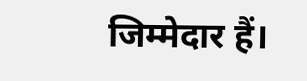जिम्मेदार हैं।